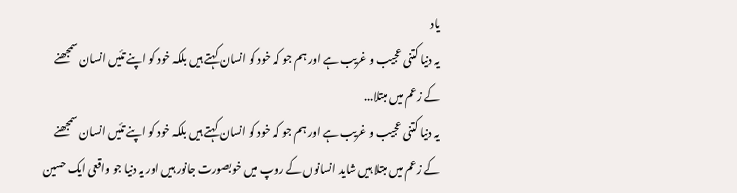یاد
یہ دنیا کتنی عجیب و غریب ہے اور ہم جو کہ خود کو انسان کہتے ہیں بلکہ خود کو اپنے تئیں انسان سمجھنے کے زعم میں مبتلا...
یہ دنیا کتنی عجیب و غریب ہے اور ہم جو کہ خود کو انسان کہتے ہیں بلکہ خود کو اپنے تئیں انسان سمجھنے کے زعم میں مبتلا ہیں شاید انسانوں کے روپ میں خوبصورت جانور ہیں اور یہ دنیا جو واقعی ایک حسین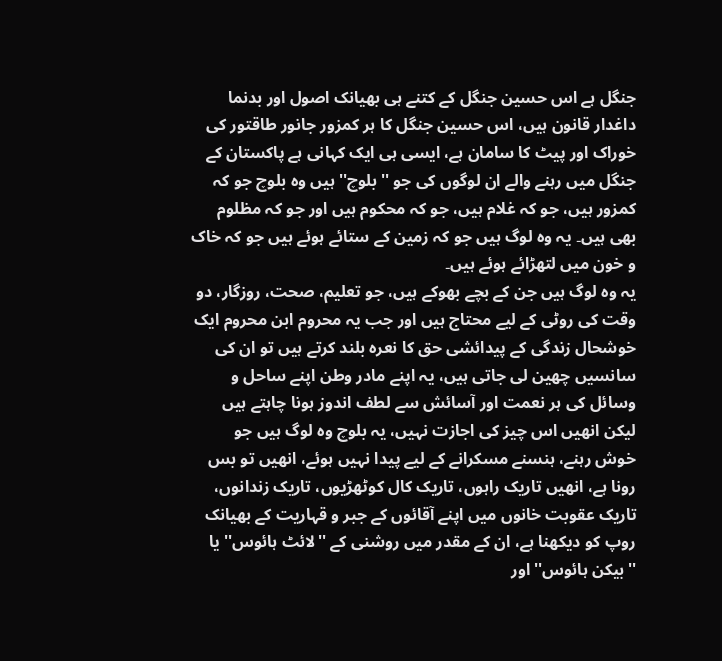جنگل ہے اس حسین جنگل کے کتنے ہی بھیانک اصول اور بدنما داغدار قانون ہیں، اس حسین جنگل کا ہر کمزور جانور طاقتور کی خوراک اور پیٹ کا سامان ہے، ایسی ہی ایک کہانی ہے پاکستان کے جنگل میں رہنے والے ان لوگوں کی جو ''بلوچ'' ہیں وہ بلوچ جو کہ کمزور ہیں، جو کہ غلام ہیں، جو کہ محکوم ہیں اور جو کہ مظلوم بھی ہیں۔ یہ وہ لوگ ہیں جو کہ زمین کے ستائے ہوئے ہیں جو کہ خاک و خون میں لتھڑائے ہوئے ہیں۔
یہ وہ لوگ ہیں جن کے بچے بھوکے ہیں، جو تعلیم، صحت، روزگار، دو وقت کی روٹی کے لیے محتاج ہیں اور جب یہ محروم ابن محروم ایک خوشحال زندگی کے پیدائشی حق کا نعرہ بلند کرتے ہیں تو ان کی سانسیں چھین لی جاتی ہیں، یہ اپنے مادر وطن اپنے ساحل و وسائل کی ہر نعمت اور آسائش سے لطف اندوز ہونا چاہتے ہیں لیکن انھیں اس چیز کی اجازت نہیں، یہ بلوچ وہ لوگ ہیں جو خوش رہنے، ہنسنے مسکرانے کے لیے پیدا نہیں ہوئے، انھیں تو بس رونا ہے، انھیں تاریک راہوں، تاریک کال کوٹھڑیوں، تاریک زندانوں، تاریک عقوبت خانوں میں اپنے آقائوں کے جبر و قہاریت کے بھیانک روپ کو دیکھنا ہے، ان کے مقدر میں روشنی کے ''لائٹ ہائوس'' یا ''بیکن ہائوس'' اور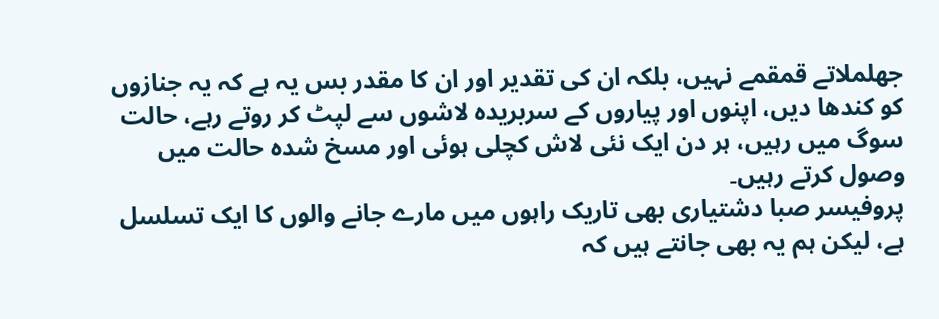جھلملاتے قمقمے نہیں، بلکہ ان کی تقدیر اور ان کا مقدر بس یہ ہے کہ یہ جنازوں کو کندھا دیں، اپنوں اور پیاروں کے سربریدہ لاشوں سے لپٹ کر روتے رہے، حالت سوگ میں رہیں، ہر دن ایک نئی لاش کچلی ہوئی اور مسخ شدہ حالت میں وصول کرتے رہیں۔
پروفیسر صبا دشتیاری بھی تاریک راہوں میں مارے جانے والوں کا ایک تسلسل ہے، لیکن ہم یہ بھی جانتے ہیں کہ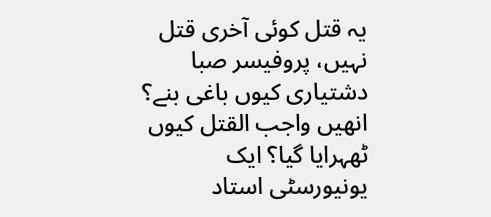یہ قتل کوئی آخری قتل نہیں، پروفیسر صبا دشتیاری کیوں باغی بنے؟ انھیں واجب القتل کیوں ٹھہرایا گیا؟ ایک یونیورسٹی استاد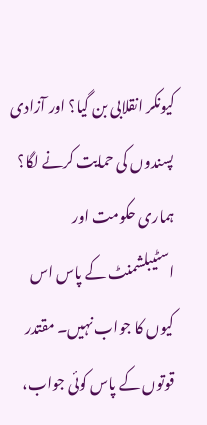کیونکر انقلابی بن گیا؟ اور آزادی پسندوں کی حمایت کرنے لگا؟ ہماری حکومت اور اسٹیبلشمنٹ کے پاس اس کیوں کا جواب نہیں۔ مقتدر قوتوں کے پاس کوئی جواب،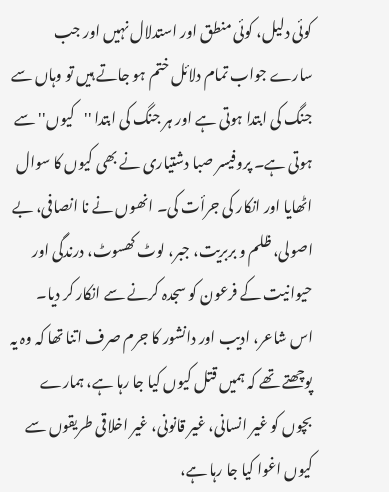کوئی دلیل، کوئی منطق اور استدلال نہیں اور جب سارے جواب تمام دلائل ختم ہو جاتے ہیں تو وہاں سے جنگ کی ابتدا ہوتی ہے اور ہر جنگ کی ابتدا ''کیوں'' سے ہوتی ہے۔ پروفیسر صبا دشتیاری نے بھی کیوں کا سوال اٹھایا اور انکار کی جرأت کی۔ انھوں نے نا انصافی، بے اصولی، ظلم و بربریت، جبر، لوٹ کھسوٹ، درندگی اور حیوانیت کے فرعون کو سجدہ کرنے سے انکار کر دیا۔
اس شاعر، ادیب اور دانشور کا جرم صرف اتنا تھا کہ وہ یہ پوچھتے تھے کہ ہمیں قتل کیوں کیا جا رہا ہے، ہمارے بچوں کو غیر انسانی، غیر قانونی، غیر اخلاقی طریقوں سے کیوں اغوا کیا جا رہا ہے،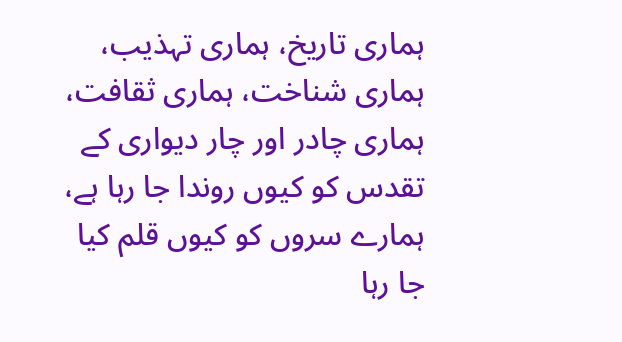ہماری تاریخ، ہماری تہذیب، ہماری شناخت، ہماری ثقافت، ہماری چادر اور چار دیواری کے تقدس کو کیوں روندا جا رہا ہے، ہمارے سروں کو کیوں قلم کیا جا رہا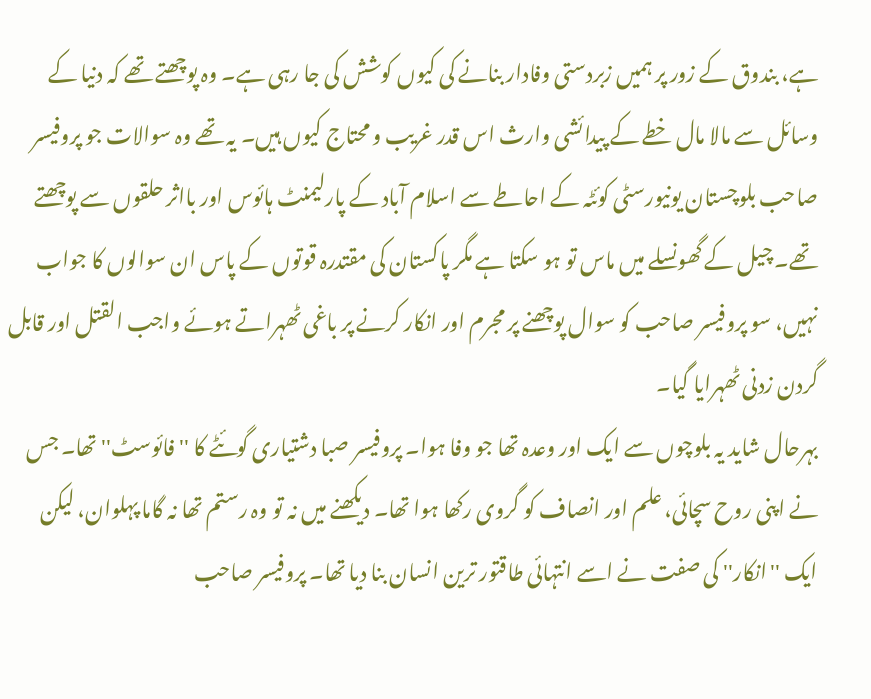ہے، بندوق کے زور پر ہمیں زبردستی وفادار بنانے کی کیوں کوشش کی جا رہی ہے۔ وہ پوچھتے تھے کہ دنیا کے وسائل سے مالا مال خطے کے پیدائشی وارث اس قدر غریب و محتاج کیوں ہیں۔ یہ تھے وہ سوالات جو پروفیسر صاحب بلوچستان یونیورسٹی کوئٹہ کے احاطے سے اسلام آباد کے پارلیمنٹ ہائوس اور بااثر حلقوں سے پوچھتے تھے۔ چیل کے گھونسلے میں ماس تو ہو سکتا ہے مگر پاکستان کی مقتدرہ قوتوں کے پاس ان سوالوں کا جواب نہیں، سو پروفیسر صاحب کو سوال پوچھنے پر مجرم اور انکار کرنے پر باغی ٹھہراتے ہوئے واجب القتل اور قابل گردن زدنی ٹھہرایا گیا۔
بہرحال شاید یہ بلوچوں سے ایک اور وعدہ تھا جو وفا ہوا۔ پروفیسر صبا دشتیاری گوئٹے کا ''فائوسٹ'' تھا۔ جس نے اپنی روح سچائی، علم اور انصاف کو گروی رکھا ہوا تھا۔ دیکھنے میں نہ تو وہ رستم تھا نہ گاما پہلوان، لیکن ایک ''انکار'' کی صفت نے اسے انتہائی طاقتور ترین انسان بنا دیا تھا۔ پروفیسر صاحب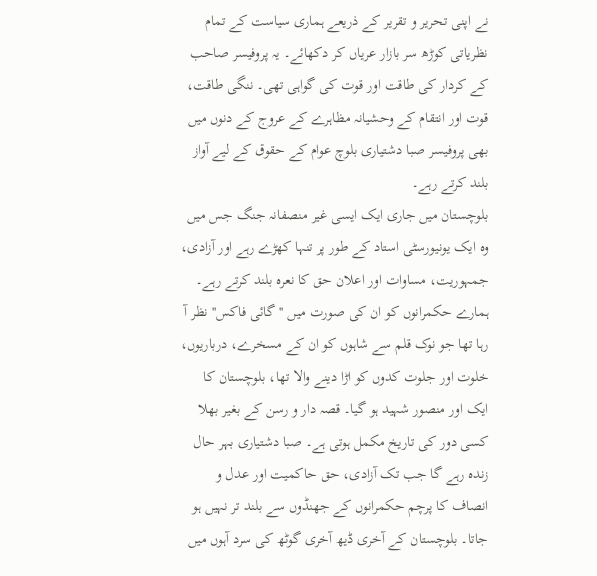نے اپنی تحریر و تقریر کے ذریعے ہماری سیاست کے تمام نظریاتی کوڑھ سر بازار عریاں کر دکھائے۔ یہ پروفیسر صاحب کے کردار کی طاقت اور قوت کی گواہی تھی۔ ننگی طاقت، قوت اور انتقام کے وحشیانہ مظاہرے کے عروج کے دنوں میں بھی پروفیسر صبا دشتیاری بلوچ عوام کے حقوق کے لیے آواز بلند کرتے رہے۔
بلوچستان میں جاری ایک ایسی غیر منصفانہ جنگ جس میں وہ ایک یونیورسٹی استاد کے طور پر تنہا کھڑے رہے اور آزادی، جمہوریت، مساوات اور اعلان حق کا نعرہ بلند کرتے رہے۔ ہمارے حکمرانوں کو ان کی صورت میں ''گائی فاکس'' نظر آ رہا تھا جو نوک قلم سے شاہوں کو ان کے مسخرے، درباریوں، خلوت اور جلوت کدوں کو اڑا دینے والا تھا، بلوچستان کا ایک اور منصور شہید ہو گیا۔ قصہ دار و رسن کے بغیر بھلا کسی دور کی تاریخ مکمل ہوتی ہے۔ صبا دشتیاری بہر حال زندہ رہے گا جب تک آزادی، حق حاکمیت اور عدل و انصاف کا پرچم حکمرانوں کے جھنڈوں سے بلند تر نہیں ہو جاتا۔ بلوچستان کے آخری ڈیھ آخری گوٹھ کی سرد آہوں میں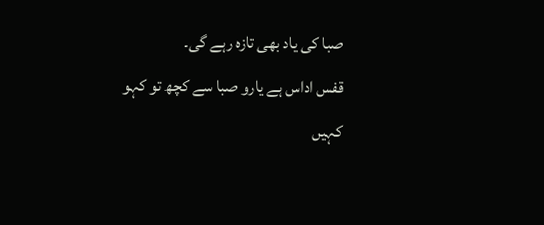صبا کی یاد بھی تازہ رہے گی۔
قفس اداس ہے یارو صبا سے کچھ تو کہو
کہیں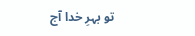تو بہرِ خدا آج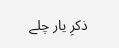ذکرِ یار چلے